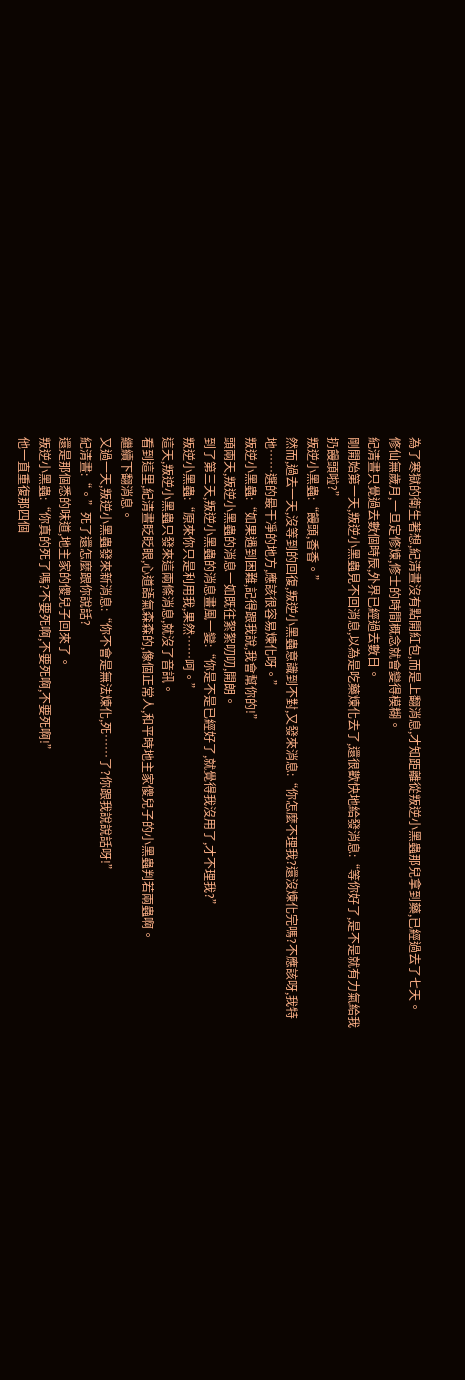為了寒獄的衛生著想,紀清晝沒有點開紅包,而是上翻消息,才知距離從叛逆小黑蟲那兒拿到藥,已經過去了七天。
修仙無歲月,一旦定修煉,修士的時間概念就會變得模糊。
紀清晝只覺過去數個時辰,外界已經過去數日。
剛開始第一天,叛逆小黑蟲見不回消息,以為是吃藥煉化去了,還很歡快地給發消息:“等你好了,是不是就有力氣給我扔饅頭啦?”
叛逆小黑蟲:“饅頭,香香。”
然而,過去一天,沒等到的回復,叛逆小黑蟲意識到不對,又發來消息:“你怎麼不理我?還沒煉化完嗎?不應該呀,我特地……選的最干凈的地方,應該很容易煉化呀。”
叛逆小黑蟲:“如果遇到困難,記得跟我說,我會幫你的!”
頭兩天,叛逆小黑蟲的消息一如既往絮絮叨叨,開朗。
到了第三天,叛逆小黑蟲的消息畫風一變:“你是不是已經好了,就覺得我沒用了,才不理我?”
叛逆小黑蟲:“原來你只是利用我,果然……呵。”
這天,叛逆小黑蟲只發來這兩條消息,就沒了音訊。
看到這里,紀清晝眨眨眼,心道語氣森森的,像個正常人,和平時地主家傻兒子的小黑蟲判若兩蟲啊。
繼續下翻消息。
又過一天,叛逆小黑蟲發來新消息:“你不會是無法煉化,死……了?你跟我說說話呀!”
紀清晝:“。”死了還怎麼跟你說話?
還是那個悉的味道,地主家的傻兒子回來了。
叛逆小黑蟲:“你真的死了嗎?不要死啊,不要死啊,不要死啊!”
他一直重復那四個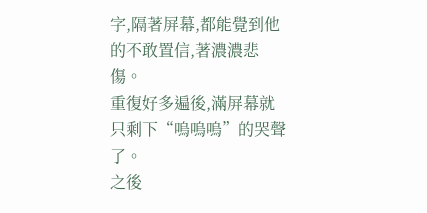字,隔著屏幕,都能覺到他的不敢置信,著濃濃悲傷。
重復好多遍後,滿屏幕就只剩下“嗚嗚嗚”的哭聲了。
之後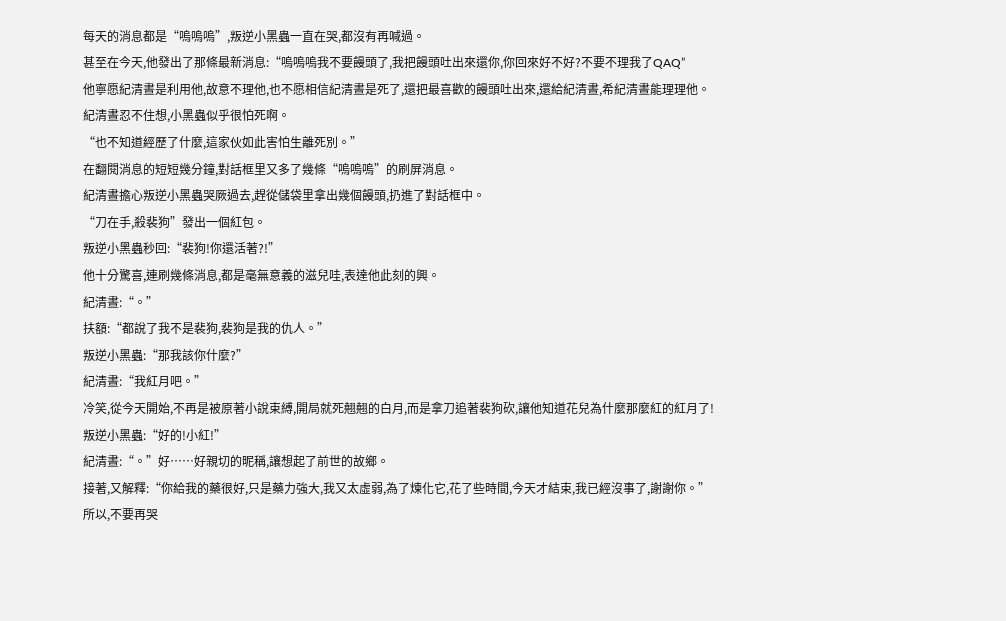每天的消息都是“嗚嗚嗚”,叛逆小黑蟲一直在哭,都沒有再喊過。
甚至在今天,他發出了那條最新消息:“嗚嗚嗚我不要饅頭了,我把饅頭吐出來還你,你回來好不好?不要不理我了QAQ”
他寧愿紀清晝是利用他,故意不理他,也不愿相信紀清晝是死了,還把最喜歡的饅頭吐出來,還給紀清晝,希紀清晝能理理他。
紀清晝忍不住想,小黑蟲似乎很怕死啊。
“也不知道經歷了什麼,這家伙如此害怕生離死別。”
在翻閱消息的短短幾分鐘,對話框里又多了幾條“嗚嗚嗚”的刷屏消息。
紀清晝擔心叛逆小黑蟲哭厥過去,趕從儲袋里拿出幾個饅頭,扔進了對話框中。
“刀在手,殺裴狗”發出一個紅包。
叛逆小黑蟲秒回:“裴狗!你還活著?!”
他十分驚喜,連刷幾條消息,都是毫無意義的滋兒哇,表達他此刻的興。
紀清晝:“。”
扶額:“都說了我不是裴狗,裴狗是我的仇人。”
叛逆小黑蟲:“那我該你什麼?”
紀清晝:“我紅月吧。”
冷笑,從今天開始,不再是被原著小說束縛,開局就死翹翹的白月,而是拿刀追著裴狗砍,讓他知道花兒為什麼那麼紅的紅月了!
叛逆小黑蟲:“好的!小紅!”
紀清晝:“。”好……好親切的昵稱,讓想起了前世的故鄉。
接著,又解釋:“你給我的藥很好,只是藥力強大,我又太虛弱,為了煉化它,花了些時間,今天才結束,我已經沒事了,謝謝你。”
所以,不要再哭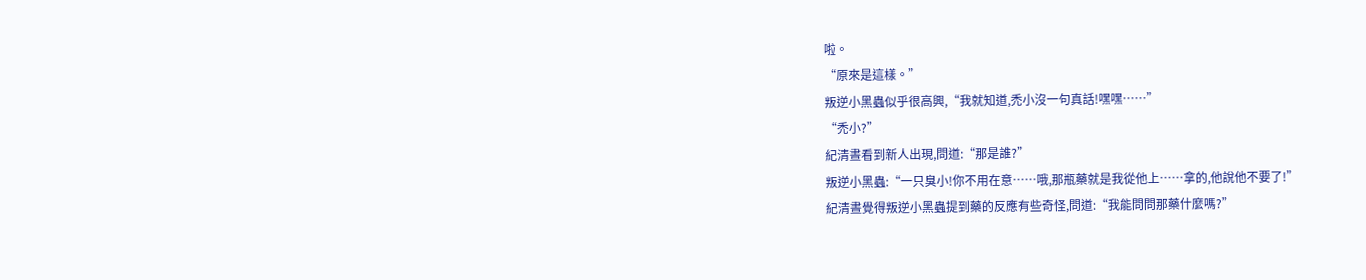啦。
“原來是這樣。”
叛逆小黑蟲似乎很高興,“我就知道,禿小沒一句真話!嘿嘿……”
“禿小?”
紀清晝看到新人出現,問道:“那是誰?”
叛逆小黑蟲:“一只臭小!你不用在意……哦,那瓶藥就是我從他上……拿的,他說他不要了!”
紀清晝覺得叛逆小黑蟲提到藥的反應有些奇怪,問道:“我能問問那藥什麼嗎?”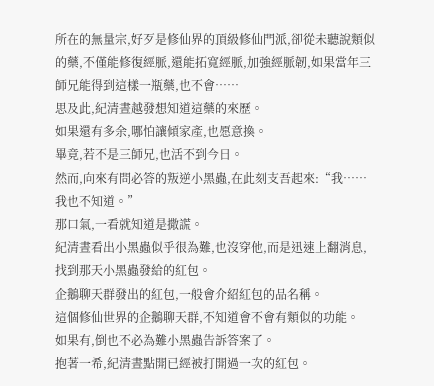所在的無量宗,好歹是修仙界的頂級修仙門派,卻從未聽說類似的藥,不僅能修復經脈,還能拓寬經脈,加強經脈韌,如果當年三師兄能得到這樣一瓶藥,也不會……
思及此,紀清晝越發想知道這藥的來歷。
如果還有多余,哪怕讓傾家產,也愿意換。
畢竟,若不是三師兄,也活不到今日。
然而,向來有問必答的叛逆小黑蟲,在此刻支吾起來:“我……我也不知道。”
那口氣,一看就知道是撒謊。
紀清晝看出小黑蟲似乎很為難,也沒穿他,而是迅速上翻消息,找到那天小黑蟲發給的紅包。
企鵝聊天群發出的紅包,一般會介紹紅包的品名稱。
這個修仙世界的企鵝聊天群,不知道會不會有類似的功能。
如果有,倒也不必為難小黑蟲告訴答案了。
抱著一希,紀清晝點開已經被打開過一次的紅包。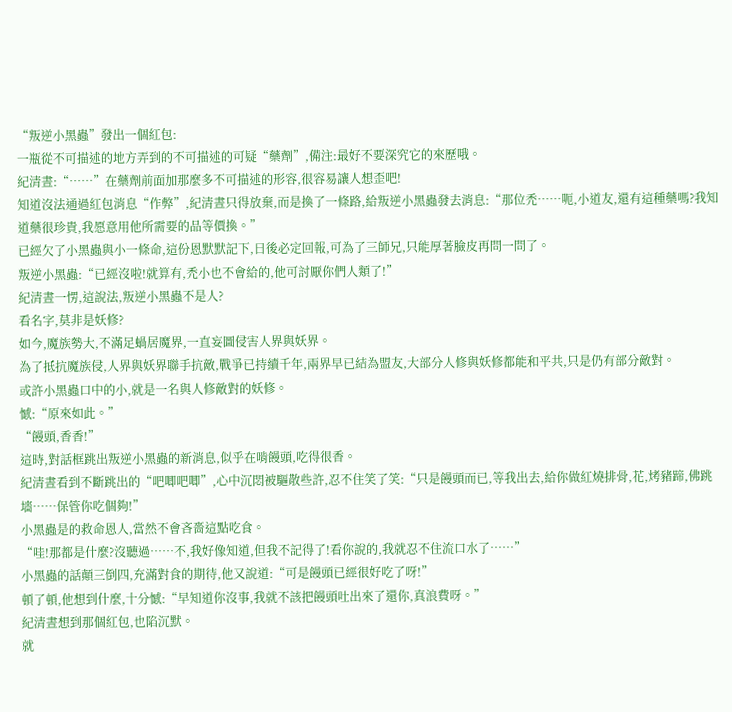“叛逆小黑蟲”發出一個紅包:
一瓶從不可描述的地方弄到的不可描述的可疑“藥劑”,備注:最好不要深究它的來歷哦。
紀清晝:“……”在藥劑前面加那麼多不可描述的形容,很容易讓人想歪吧!
知道沒法通過紅包消息“作弊”,紀清晝只得放棄,而是換了一條路,給叛逆小黑蟲發去消息:“那位禿……呃,小道友,還有這種藥嗎?我知道藥很珍貴,我愿意用他所需要的品等價換。”
已經欠了小黑蟲與小一條命,這份恩默默記下,日後必定回報,可為了三師兄,只能厚著臉皮再問一問了。
叛逆小黑蟲:“已經沒啦!就算有,禿小也不會給的,他可討厭你們人類了!”
紀清晝一愣,這說法,叛逆小黑蟲不是人?
看名字,莫非是妖修?
如今,魔族勢大,不滿足蝸居魔界,一直妄圖侵害人界與妖界。
為了抵抗魔族侵,人界與妖界聯手抗敵,戰爭已持續千年,兩界早已結為盟友,大部分人修與妖修都能和平共,只是仍有部分敵對。
或許小黑蟲口中的小,就是一名與人修敵對的妖修。
憾:“原來如此。”
“饅頭,香香!”
這時,對話框跳出叛逆小黑蟲的新消息,似乎在啃饅頭,吃得很香。
紀清晝看到不斷跳出的“吧唧吧唧”,心中沉悶被驅散些許,忍不住笑了笑:“只是饅頭而已,等我出去,給你做紅燒排骨,花,烤豬蹄,佛跳墻……保管你吃個夠!”
小黑蟲是的救命恩人,當然不會吝嗇這點吃食。
“哇!那都是什麼?沒聽過……不,我好像知道,但我不記得了!看你說的,我就忍不住流口水了……”
小黑蟲的話顛三倒四,充滿對食的期待,他又說道:“可是饅頭已經很好吃了呀!”
頓了頓,他想到什麼,十分憾:“早知道你沒事,我就不該把饅頭吐出來了還你,真浪費呀。”
紀清晝想到那個紅包,也陷沉默。
就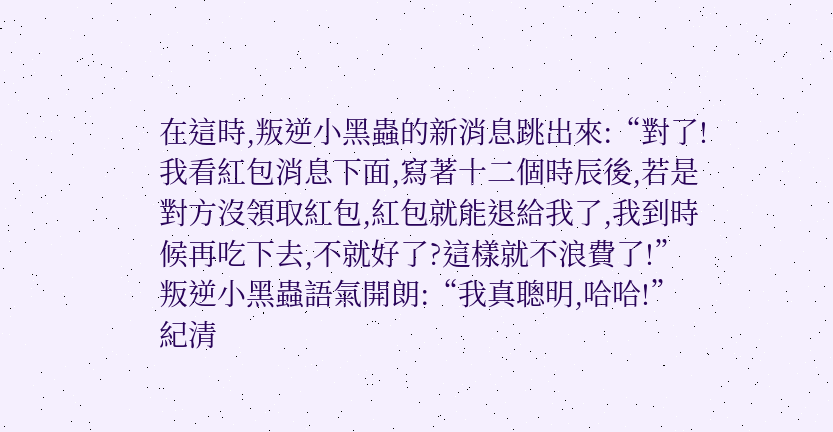在這時,叛逆小黑蟲的新消息跳出來:“對了!我看紅包消息下面,寫著十二個時辰後,若是對方沒領取紅包,紅包就能退給我了,我到時候再吃下去,不就好了?這樣就不浪費了!”
叛逆小黑蟲語氣開朗:“我真聰明,哈哈!”
紀清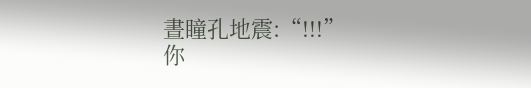晝瞳孔地震:“!!!”
你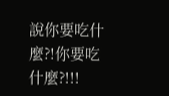說你要吃什麼?!你要吃什麼?!!!